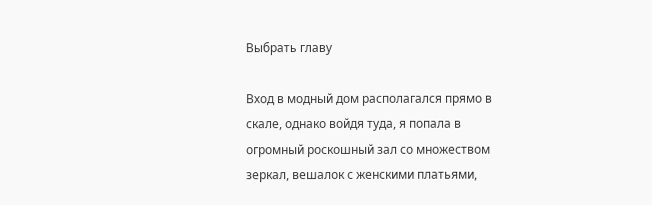Выбрать главу

Вход в модный дом располагался прямо в скале, однако войдя туда, я попала в огромный роскошный зал со множеством зеркал, вешалок с женскими платьями,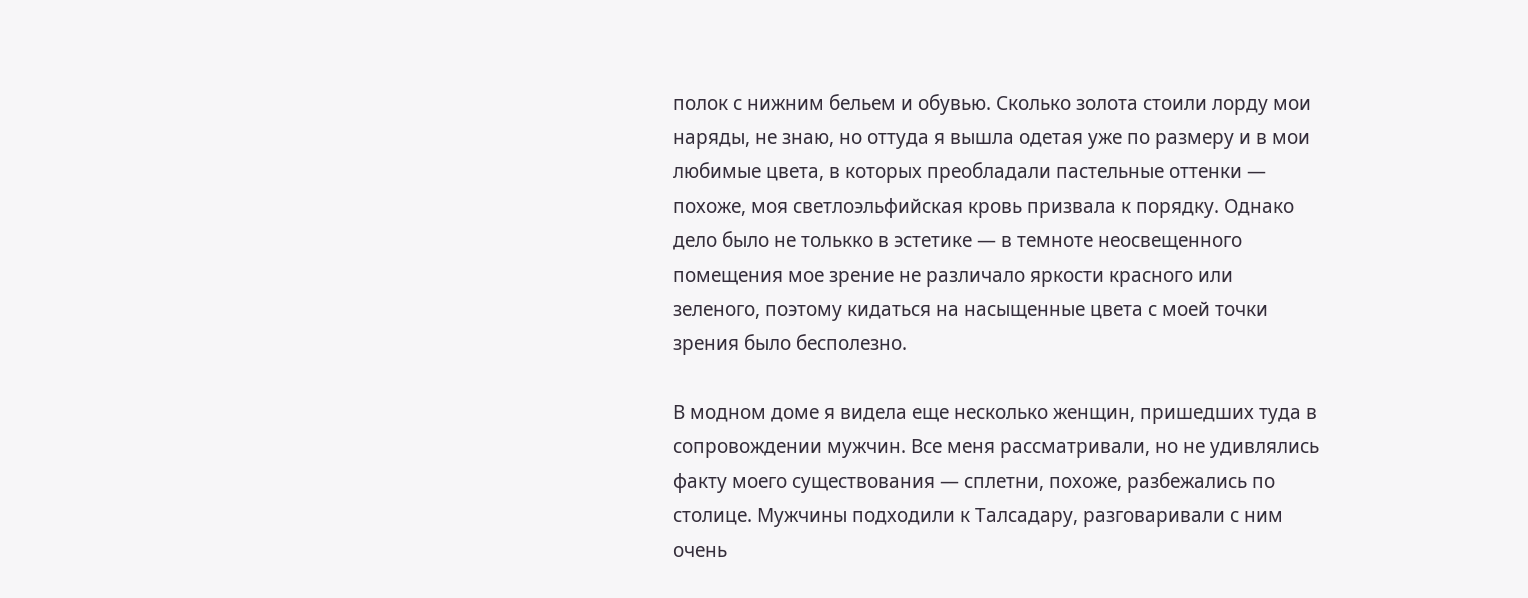полок с нижним бельем и обувью. Сколько золота стоили лорду мои наряды, не знаю, но оттуда я вышла одетая уже по размеру и в мои любимые цвета, в которых преобладали пастельные оттенки — похоже, моя светлоэльфийская кровь призвала к порядку. Однако дело было не толькко в эстетике — в темноте неосвещенного помещения мое зрение не различало яркости красного или зеленого, поэтому кидаться на насыщенные цвета с моей точки зрения было бесполезно.

В модном доме я видела еще несколько женщин, пришедших туда в сопровождении мужчин. Все меня рассматривали, но не удивлялись факту моего существования — сплетни, похоже, разбежались по столице. Мужчины подходили к Талсадару, разговаривали с ним очень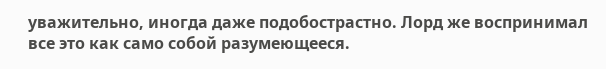уважительно, иногда даже подобострастно. Лорд же воспринимал все это как само собой разумеющееся.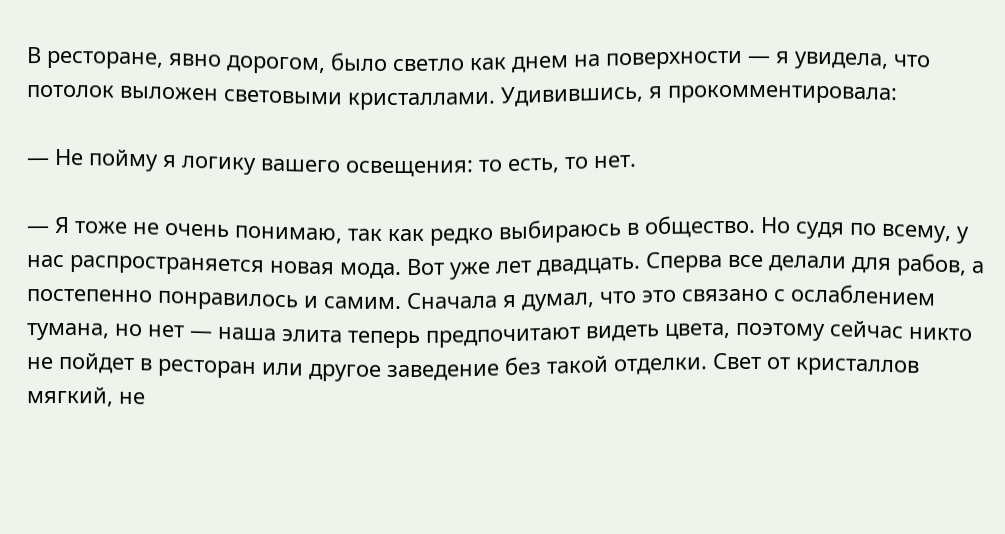В ресторане, явно дорогом, было светло как днем на поверхности — я увидела, что потолок выложен световыми кристаллами. Удивившись, я прокомментировала:

— Не пойму я логику вашего освещения: то есть, то нет.

— Я тоже не очень понимаю, так как редко выбираюсь в общество. Но судя по всему, у нас распространяется новая мода. Вот уже лет двадцать. Сперва все делали для рабов, а постепенно понравилось и самим. Сначала я думал, что это связано с ослаблением тумана, но нет — наша элита теперь предпочитают видеть цвета, поэтому сейчас никто не пойдет в ресторан или другое заведение без такой отделки. Свет от кристаллов мягкий, не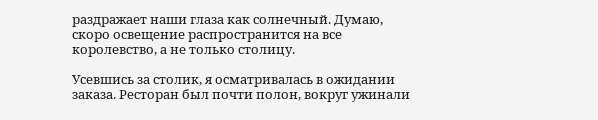раздражает наши глаза как солнечный. Думаю, скоро освещение распространится на все королевство, а не только столицу.

Усевшись за столик, я осматривалась в ожидании заказа. Ресторан был почти полон, вокруг ужинали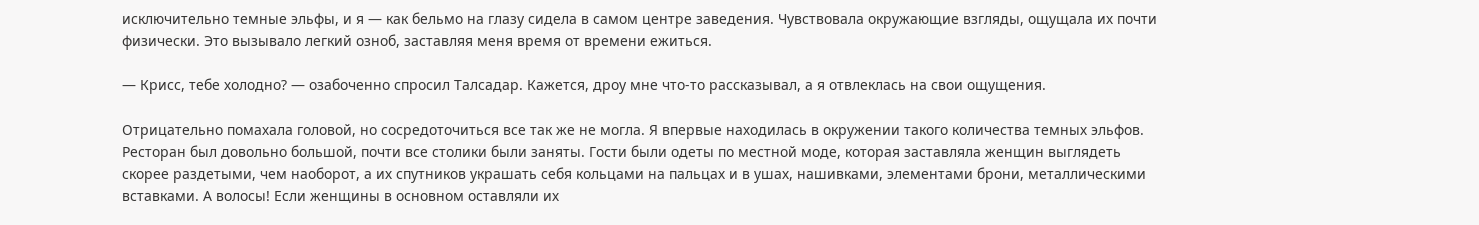исключительно темные эльфы, и я — как бельмо на глазу сидела в самом центре заведения. Чувствовала окружающие взгляды, ощущала их почти физически. Это вызывало легкий озноб, заставляя меня время от времени ежиться.

— Крисс, тебе холодно? — озабоченно спросил Талсадар. Кажется, дроу мне что-то рассказывал, а я отвлеклась на свои ощущения.

Отрицательно помахала головой, но сосредоточиться все так же не могла. Я впервые находилась в окружении такого количества темных эльфов. Ресторан был довольно большой, почти все столики были заняты. Гости были одеты по местной моде, которая заставляла женщин выглядеть скорее раздетыми, чем наоборот, а их спутников украшать себя кольцами на пальцах и в ушах, нашивками, элементами брони, металлическими вставками. А волосы! Если женщины в основном оставляли их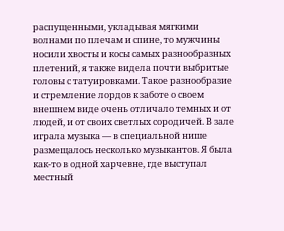распущенными, укладывая мягкими волнами по плечам и спине, то мужчины носили хвосты и косы самых разнообразных плетений, я также видела почти выбритые головы с татуировками. Такое разнообразие и стремление лордов к заботе о своем внешнем виде очень отличало темных и от людей, и от своих светлых сородичей. В зале играла музыка — в специальной нише размещалось несколько музыкантов. Я была как-то в одной харчевне, где выступал местный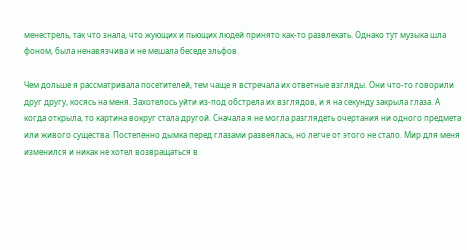менестрель, так что знала, что жующих и пьющих людей принято как-то развлекать. Однако тут музыка шла фоном, была ненавязчива и не мешала беседе эльфов.

Чем дольше я рассматривала посетителей, тем чаще я встречала их ответные взгляды. Они что-то говорили друг другу, косясь на меня. Захотелось уйти из-под обстрела их взглядов, и я на секунду закрыла глаза. А когда открыла, то картина вокруг стала другой. Сначала я не могла разглядеть очертания ни одного предмета или живого существа. Постепенно дымка перед глазами развеялась, но легче от этого не стало. Мир для меня изменился и никак не хотел возвращаться в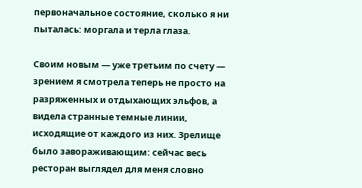первоначальное состояние, сколько я ни пыталась: моргала и терла глаза.

Своим новым — уже третьим по счету — зрением я смотрела теперь не просто на разряженных и отдыхающих эльфов, а видела странные темные линии, исходящие от каждого из них. Зрелище было завораживающим: сейчас весь ресторан выглядел для меня словно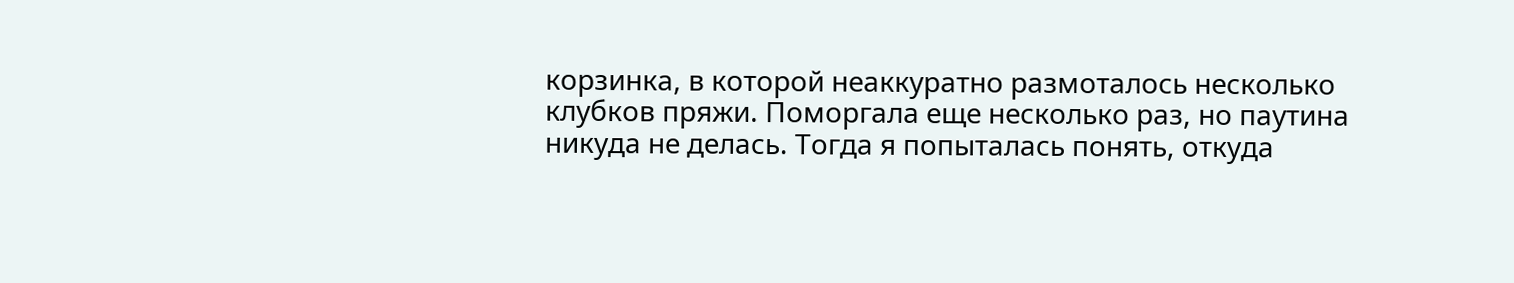корзинка, в которой неаккуратно размоталось несколько клубков пряжи. Поморгала еще несколько раз, но паутина никуда не делась. Тогда я попыталась понять, откуда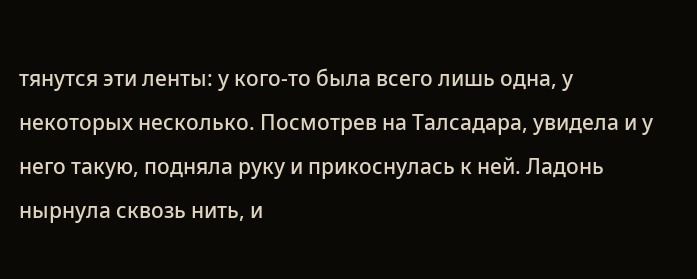тянутся эти ленты: у кого-то была всего лишь одна, у некоторых несколько. Посмотрев на Талсадара, увидела и у него такую, подняла руку и прикоснулась к ней. Ладонь нырнула сквозь нить, и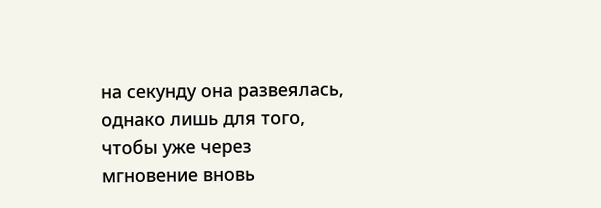на секунду она развеялась, однако лишь для того, чтобы уже через мгновение вновь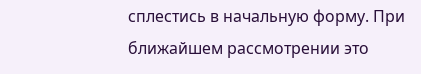сплестись в начальную форму. При ближайшем рассмотрении это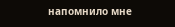напомнило мне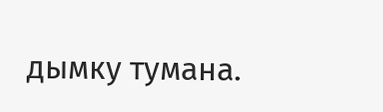дымку тумана.